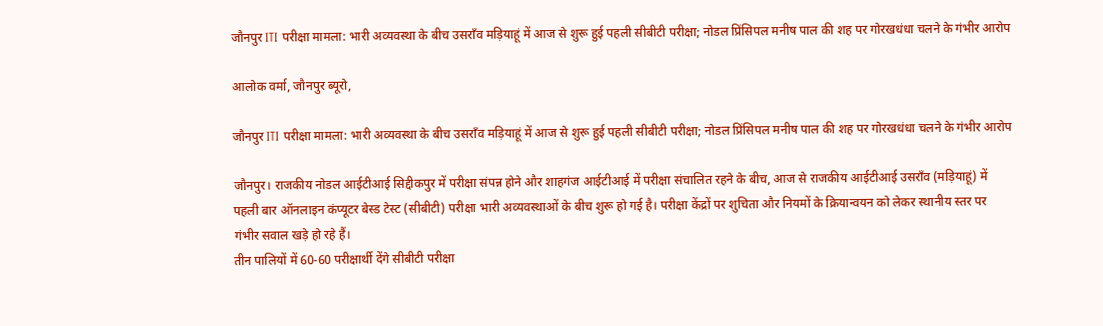जौनपुर ITI परीक्षा मामला: भारी अव्यवस्था के बीच उसराँव मड़ियाहूं में आज से शुरू हुई पहली सीबीटी परीक्षा; नोडल प्रिंसिपल मनीष पाल की शह पर गोरखधंधा चलने के गंभीर आरोप

आलोक वर्मा, जौनपुर ब्यूरो,

जौनपुर ITI परीक्षा मामला: भारी अव्यवस्था के बीच उसराँव मड़ियाहूं में आज से शुरू हुई पहली सीबीटी परीक्षा; नोडल प्रिंसिपल मनीष पाल की शह पर गोरखधंधा चलने के गंभीर आरोप

जौनपुर। राजकीय नोडल आईटीआई सिद्दीकपुर में परीक्षा संपन्न होने और शाहगंज आईटीआई में परीक्षा संचालित रहने के बीच, आज से राजकीय आईटीआई उसराँव (मड़ियाहूं) में पहली बार ऑनलाइन कंप्यूटर बेस्ड टेस्ट (सीबीटी) परीक्षा भारी अव्यवस्थाओं के बीच शुरू हो गई है। परीक्षा केंद्रों पर शुचिता और नियमों के क्रियान्वयन को लेकर स्थानीय स्तर पर गंभीर सवाल खड़े हो रहे हैं।
तीन पालियों में 60-60 परीक्षार्थी देंगे सीबीटी परीक्षा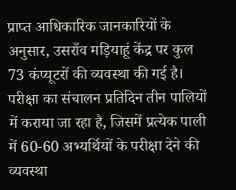प्राप्त आधिकारिक जानकारियों के अनुसार, उसराँव मड़ियाहूं केंद्र पर कुल 73 कंप्यूटरों की व्यवस्था की गई है। परीक्षा का संचालन प्रतिदिन तीन पालियों में कराया जा रहा है, जिसमें प्रत्येक पाली में 60-60 अभ्यर्थियों के परीक्षा देने की व्यवस्था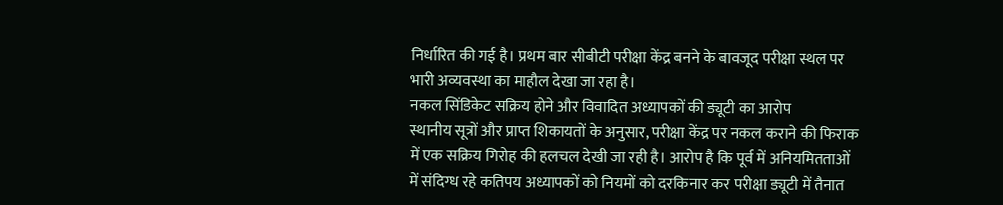निर्धारित की गई है। प्रथम बार सीबीटी परीक्षा केंद्र बनने के बावजूद परीक्षा स्थल पर भारी अव्यवस्था का माहौल देखा जा रहा है।
नकल सिंडिकेट सक्रिय होने और विवादित अध्यापकों की ड्यूटी का आरोप
स्थानीय सूत्रों और प्राप्त शिकायतों के अनुसार, परीक्षा केंद्र पर नकल कराने की फिराक में एक सक्रिय गिरोह की हलचल देखी जा रही है। आरोप है कि पूर्व में अनियमितताओं में संदिग्ध रहे कतिपय अध्यापकों को नियमों को दरकिनार कर परीक्षा ड्यूटी में तैनात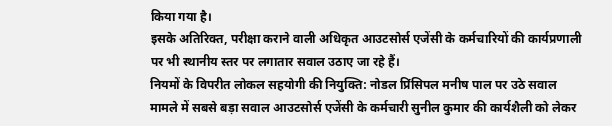किया गया है।
इसके अतिरिक्त, परीक्षा कराने वाली अधिकृत आउटसोर्स एजेंसी के कर्मचारियों की कार्यप्रणाली पर भी स्थानीय स्तर पर लगातार सवाल उठाए जा रहे हैं।
नियमों के विपरीत लोकल सहयोगी की नियुक्ति: नोडल प्रिंसिपल मनीष पाल पर उठे सवाल
मामले में सबसे बड़ा सवाल आउटसोर्स एजेंसी के कर्मचारी सुनील कुमार की कार्यशैली को लेकर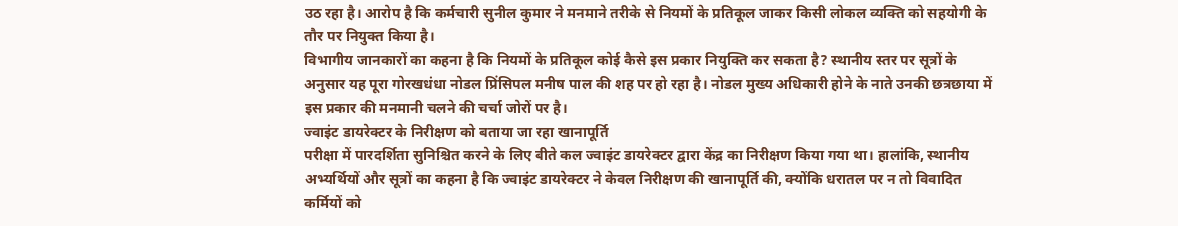उठ रहा है। आरोप है कि कर्मचारी सुनील कुमार ने मनमाने तरीके से नियमों के प्रतिकूल जाकर किसी लोकल व्यक्ति को सहयोगी के तौर पर नियुक्त किया है।
विभागीय जानकारों का कहना है कि नियमों के प्रतिकूल कोई कैसे इस प्रकार नियुक्ति कर सकता है? स्थानीय स्तर पर सूत्रों के अनुसार यह पूरा गोरखधंधा नोडल प्रिंसिपल मनीष पाल की शह पर हो रहा है। नोडल मुख्य अधिकारी होने के नाते उनकी छत्रछाया में इस प्रकार की मनमानी चलने की चर्चा जोरों पर है।
ज्वाइंट डायरेक्टर के निरीक्षण को बताया जा रहा खानापूर्ति
परीक्षा में पारदर्शिता सुनिश्चित करने के लिए बीते कल ज्वाइंट डायरेक्टर द्वारा केंद्र का निरीक्षण किया गया था। हालांकि, स्थानीय अभ्यर्थियों और सूत्रों का कहना है कि ज्वाइंट डायरेक्टर ने केवल निरीक्षण की खानापूर्ति की, क्योंकि धरातल पर न तो विवादित कर्मियों को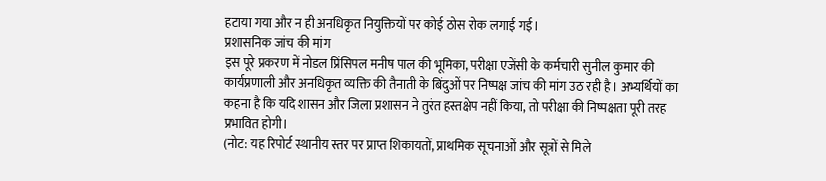हटाया गया और न ही अनधिकृत नियुक्तियों पर कोई ठोस रोक लगाई गई।
प्रशासनिक जांच की मांग
इस पूरे प्रकरण में नोडल प्रिंसिपल मनीष पाल की भूमिका, परीक्षा एजेंसी के कर्मचारी सुनील कुमार की कार्यप्रणाली और अनधिकृत व्यक्ति की तैनाती के बिंदुओं पर निष्पक्ष जांच की मांग उठ रही है। अभ्यर्थियों का कहना है कि यदि शासन और जिला प्रशासन ने तुरंत हस्तक्षेप नहीं किया, तो परीक्षा की निष्पक्षता पूरी तरह प्रभावित होगी।
(नोट: यह रिपोर्ट स्थानीय स्तर पर प्राप्त शिकायतों, प्राथमिक सूचनाओं और सूत्रों से मिले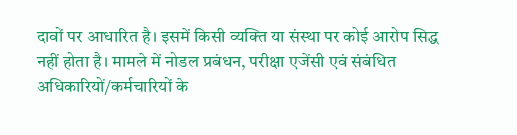दावों पर आधारित है। इसमें किसी व्यक्ति या संस्था पर कोई आरोप सिद्ध नहीं होता है। मामले में नोडल प्रबंधन, परीक्षा एजेंसी एवं संबंधित अधिकारियों/कर्मचारियों के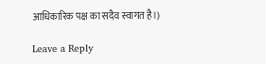आधिकारिक पक्ष का सदैव स्वागत है।)

Leave a Reply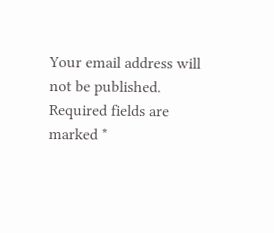Your email address will not be published. Required fields are marked *